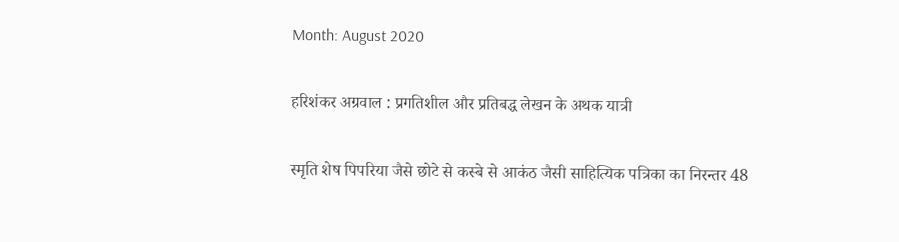Month: August 2020

हरिशंकर अग्रवाल : प्रगतिशील और प्रतिबद्ध लेखन के अथक यात्री

स्‍मृति शेष पिपरिया जैसे छोटे से कस्बे से आकंठ जैसी साहित्यिक पत्रिका का निरन्तर 48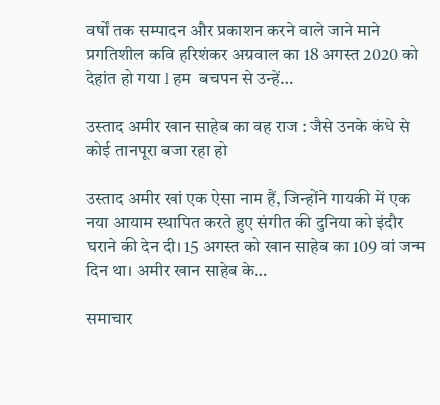वर्षों तक सम्पादन और प्रकाशन करने वाले जाने माने प्रगतिशील कवि हरिशंकर अग्रवाल का 18 अगस्त 2020 को देहांत हो गया l हम  बचपन से उन्हें…

उस्‍ताद अमीर खान साहेब का वह राज : जैसे उनके कंधे से कोई तानपूरा बजा रहा हो

उस्ताद अमीर खां एक ऐसा नाम हैं, जिन्होंने गायकी में एक नया आयाम स्थापित करते हुए संगीत की दुनिया को इंदौर घराने की देन दी। 15 अगस्त को खान साहेब का 109 वां जन्म दिन था। अमीर खान साहेब के…

समाचार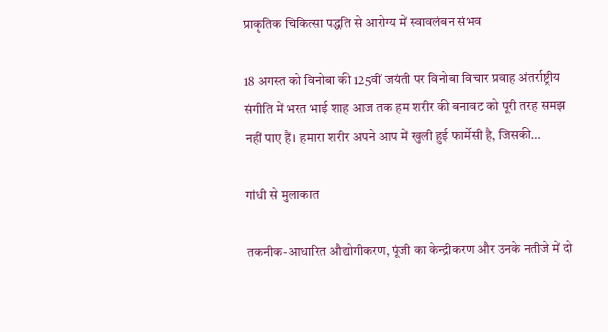प्राकृतिक चिकित्सा पद्धति से आरोग्य में स्वावलंबन संभव

18 अगस्‍त को विनोबा की 125वीं जयंती पर विनोबा विचार प्रवाह अंतर्राष्ट्रीय संगीति में भरत भाई शाह आज तक हम शरीर की बनावट को पूरी तरह समझ नहीं पाए हैं। हमारा शरीर अपने आप में खुली हुई फार्मेसी है, जिसकी…

गांधी से मुलाकात

तकनीक-आधारित औद्योगीकरण, पूंजी का केन्‍द्रीकरण और उनके नतीजे में दो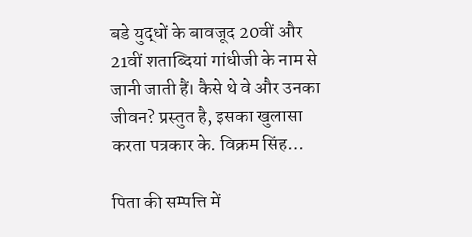बडे युद्धों के बावजूद 20वीं और 21वीं शताब्दियां गांधीजी के नाम से जानी जाती हैं। कैसे थे वे और उनका जीवन? प्रस्‍तुत है, इसका खुलासा करता पत्रकार के. विक्रम सिंह…

पिता की सम्‍पत्ति में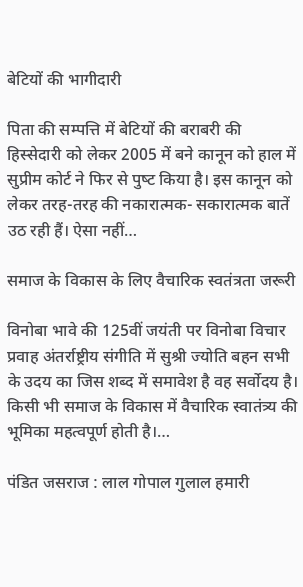बेटियों की भागीदारी

पिता की सम्‍पत्ति में बेटियों की बराबरी की हिस्‍सेदारी को लेकर 2005 में बने कानून को हाल में सुप्रीम कोर्ट ने फिर से पुष्‍ट किया है। इस कानून को लेकर तरह-तरह की नकारात्‍मक- सकारात्‍मक बातें उठ रही हैं। ऐसा नहीं…

समाज के विकास के लिए वैचारिक स्वतंत्रता जरूरी

विनोबा भावे की 125वीं जयंती पर विनोबा विचार प्रवाह अंतर्राष्ट्रीय संगीति में सुश्री ज्योति बहन सभी के उदय का जिस शब्द में समावेश है वह सर्वोदय है। किसी भी समाज के विकास में वैचारिक स्वातंत्र्य की भूमिका महत्वपूर्ण होती है।…

पंडित जसराज : लाल गोपाल गुलाल हमारी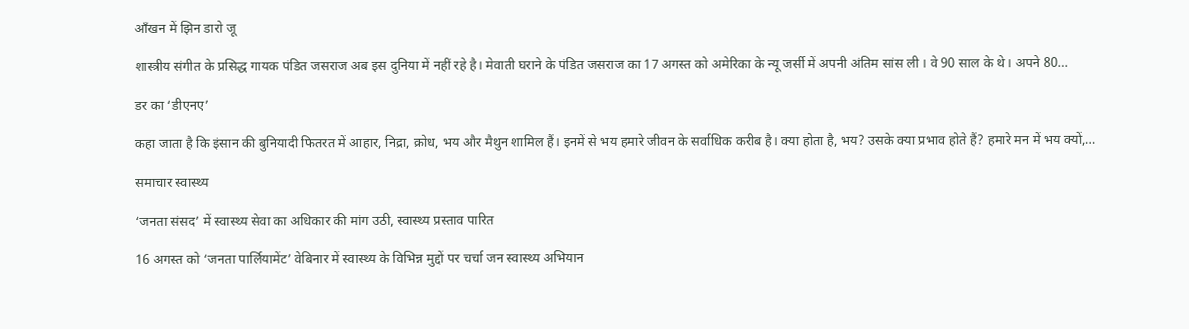आँखन में झिन डारो जू

शास्त्रीय संगीत के प्रसिद्ध गायक पंडित जसराज अब इस दुनिया में नहीं रहे है। मेवाती घराने के पंडित जसराज का 17 अगस्‍त को अमेरिका के न्यू जर्सी में अपनी अंतिम सांस ली । वे 90 साल के थे। अपने 80…

डर का ‘डीएनए’

कहा जाता है कि इंसान की बुनियादी फितरत में आहार, निद्रा, क्रोध, भय और मैथुन शामिल हैं। इनमें से भय हमारे जीवन के सर्वाधिक करीब है। क्‍या होता है, भय? उसके क्‍या प्रभाव होते हैं? हमारे मन में भय क्‍यों,…

समाचार स्‍वास्‍थ्‍य

‘जनता संसद’ में स्वास्थ्य सेवा का अधिकार की मांग उठी, स्वास्थ्य प्रस्ताव पारित

16 अगस्‍त को ‘जनता पार्लियामेंट’ वेबिनार में स्वास्थ्य के विभिन्न मुद्दों पर चर्चा जन स्‍वास्‍थ्‍य अभियान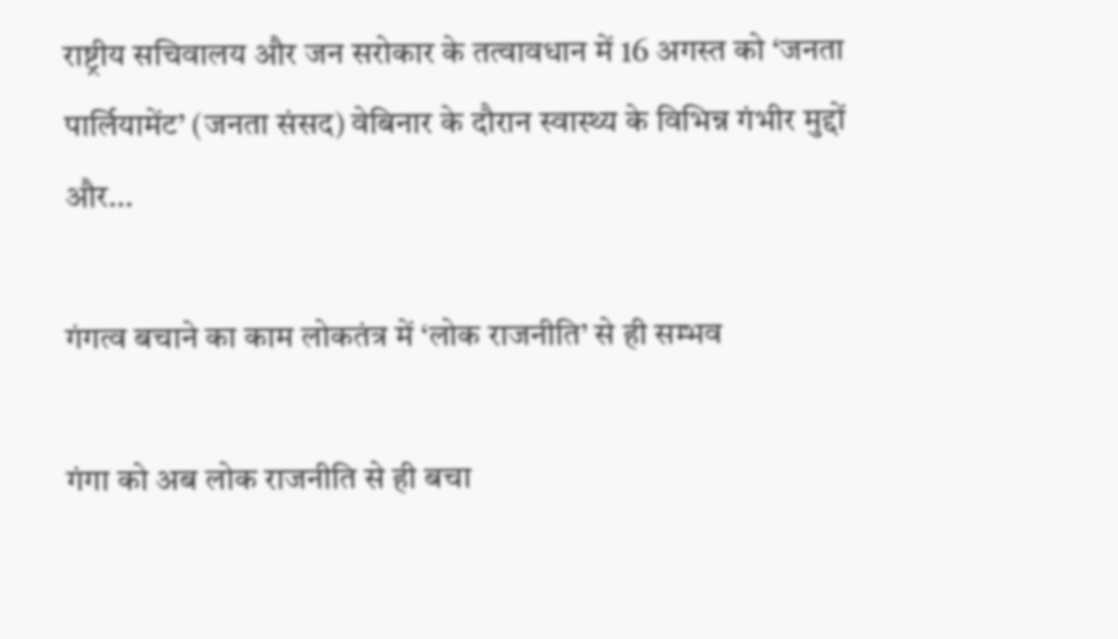राष्ट्रीय सचिवालय और जन सरोकार के तत्‍वावधान में 16 अगस्‍त को ‘जनता पार्लियामेंट’ (जनता संसद) वेबिनार के दौरान स्वास्थ्य के विभिन्न गंभीर मुद्दों और…

गंगत्व बचाने का काम लोकतंत्र में ‘लोक राजनीति’ से ही सम्भव

गंगा को अब लोक राजनीति से ही बचा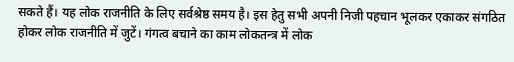सकते हैं। यह लोक राजनीति के लिए सर्वश्रेष्ठ समय है। इस हेतु सभी अपनी निजी पहचान भूलकर एकाकर संगठित होकर लोक राजनीति में जुटें। गंगत्व बचाने का काम लोकतन्त्र में लोक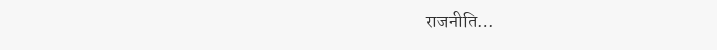राजनीति…